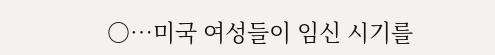○…미국 여성들이 임신 시기를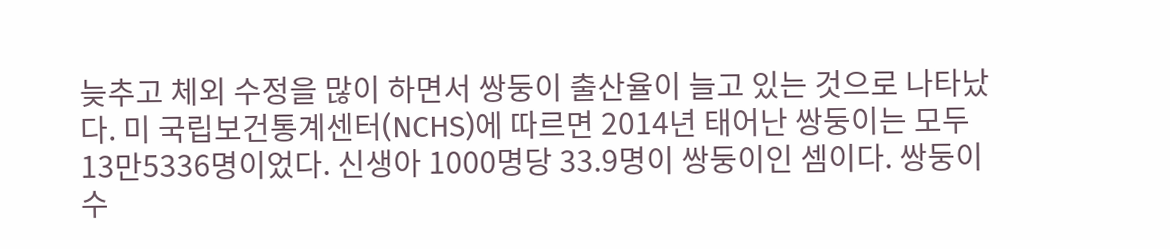늦추고 체외 수정을 많이 하면서 쌍둥이 출산율이 늘고 있는 것으로 나타났다. 미 국립보건통계센터(NCHS)에 따르면 2014년 태어난 쌍둥이는 모두 13만5336명이었다. 신생아 1000명당 33.9명이 쌍둥이인 셈이다. 쌍둥이 수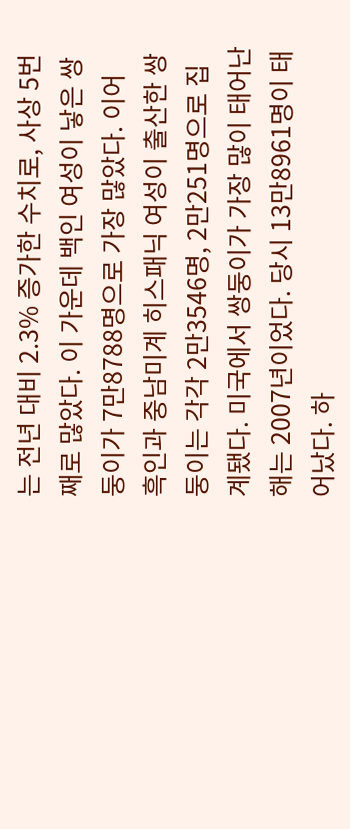는 전년 대비 2.3% 증가한 수치로, 사상 5번째로 많았다. 이 가운데 백인 여성이 낳은 쌍둥이가 7만8788명으로 가장 많았다. 이어 흑인과 중남미계 히스패닉 여성이 출산한 쌍둥이는 각각 2만3546명, 2만251명으로 집계됐다. 미국에서 쌍둥이가 가장 많이 태어난 해는 2007년이었다. 당시 13만8961명이 태어났다. 하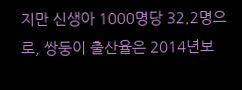지만 신생아 1000명당 32.2명으로, 쌍둥이 출산율은 2014년보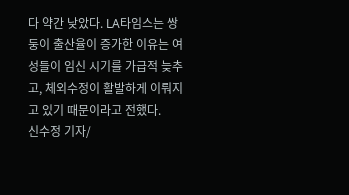다 약간 낮았다. LA타임스는 쌍둥이 출산율이 증가한 이유는 여성들이 임신 시기를 가급적 늦추고, 체외수정이 활발하게 이뤄지고 있기 때문이라고 전했다.
신수정 기자/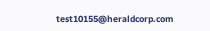test10155@heraldcorp.com